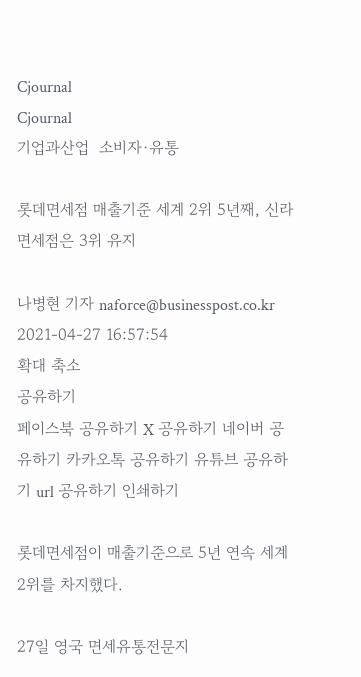Cjournal
Cjournal
기업과산업  소비자·유통

롯데면세점 매출기준 세계 2위 5년째, 신라면세점은 3위 유지

나병현 기자 naforce@businesspost.co.kr 2021-04-27 16:57:54
확대 축소
공유하기
페이스북 공유하기 X 공유하기 네이버 공유하기 카카오톡 공유하기 유튜브 공유하기 url 공유하기 인쇄하기

롯데면세점이 매출기준으로 5년 연속 세계 2위를 차지했다.

27일 영국 면세유통전문지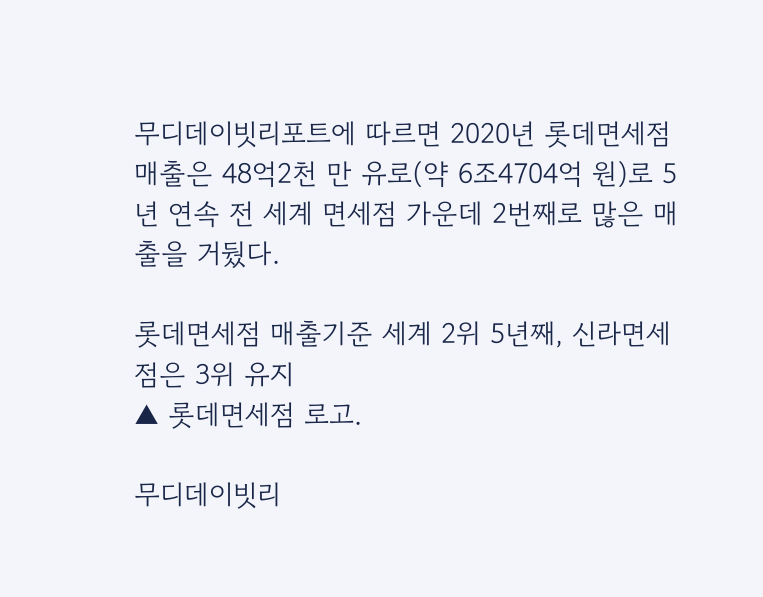무디데이빗리포트에 따르면 2020년 롯데면세점 매출은 48억2천 만 유로(약 6조4704억 원)로 5년 연속 전 세계 면세점 가운데 2번째로 많은 매출을 거뒀다.

롯데면세점 매출기준 세계 2위 5년째, 신라면세점은 3위 유지
▲ 롯데면세점 로고.

무디데이빗리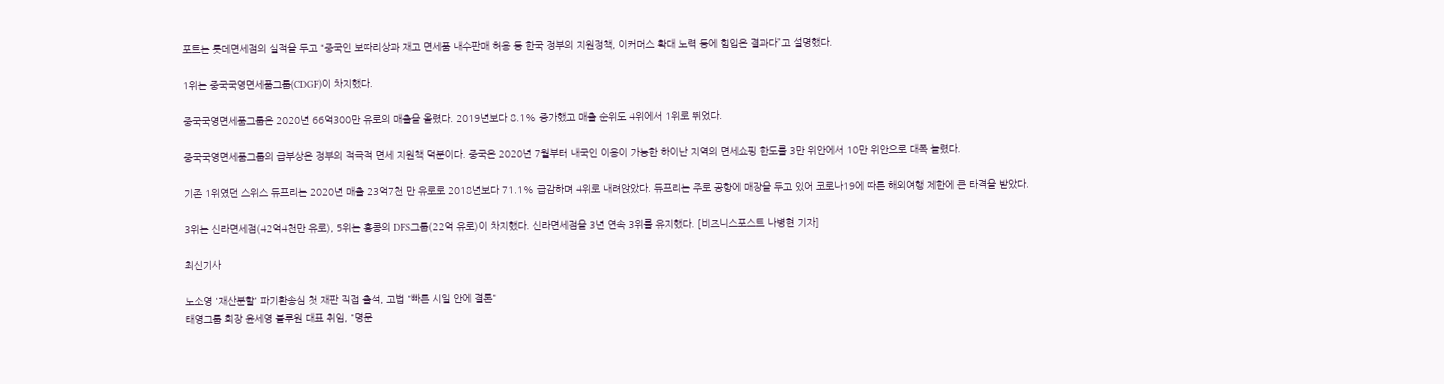포트는 롯데면세점의 실적을 두고 “중국인 보따리상과 재고 면세품 내수판매 허용 등 한국 정부의 지원정책, 이커머스 확대 노력 등에 힘입은 결과다”고 설명했다.

1위는 중국국영면세품그룹(CDGF)이 차지했다.

중국국영면세품그룹은 2020년 66억300만 유로의 매출을 올렸다. 2019년보다 8.1% 증가했고 매출 순위도 4위에서 1위로 뛰었다.

중국국영면세품그룹의 급부상은 정부의 적극적 면세 지원책 덕분이다. 중국은 2020년 7월부터 내국인 이용이 가능한 하이난 지역의 면세쇼핑 한도를 3만 위안에서 10만 위안으로 대폭 늘렸다.

기존 1위였던 스위스 듀프리는 2020년 매출 23억7천 만 유로로 2018년보다 71.1% 급감하며 4위로 내려앉았다. 듀프리는 주로 공항에 매장을 두고 있어 코로나19에 따른 해외여행 제한에 큰 타격을 받았다.

3위는 신라면세점(42억4천만 유로), 5위는 홍콩의 DFS그룹(22억 유로)이 차지했다. 신라면세점을 3년 연속 3위를 유지했다. [비즈니스포스트 나병현 기자]

최신기사

노소영 '재산분할' 파기환송심 첫 재판 직접 출석, 고법 "빠른 시일 안에 결론"
태영그룹 회장 윤세영 블루원 대표 취임, "명문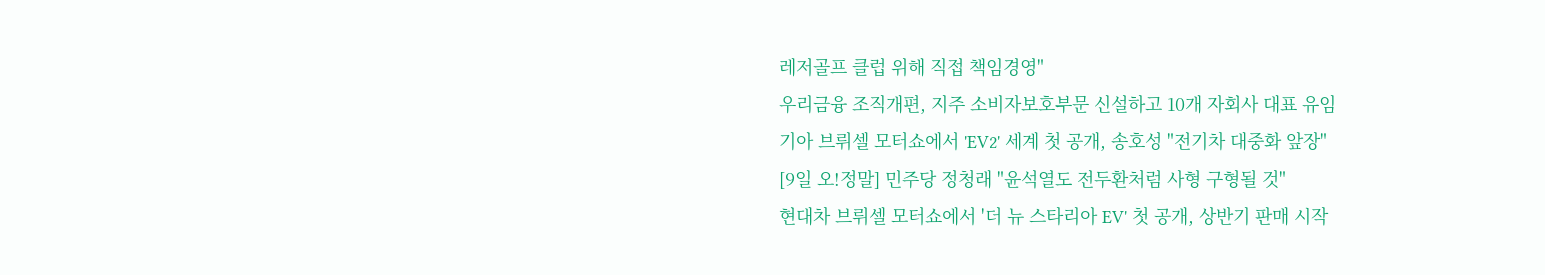레저골프 클럽 위해 직접 책임경영"
우리금융 조직개편, 지주 소비자보호부문 신설하고 10개 자회사 대표 유임
기아 브뤼셀 모터쇼에서 'EV2' 세계 첫 공개, 송호성 "전기차 대중화 앞장"
[9일 오!정말] 민주당 정청래 "윤석열도 전두환처럼 사형 구형될 것"
현대차 브뤼셀 모터쇼에서 '더 뉴 스타리아 EV' 첫 공개, 상반기 판매 시작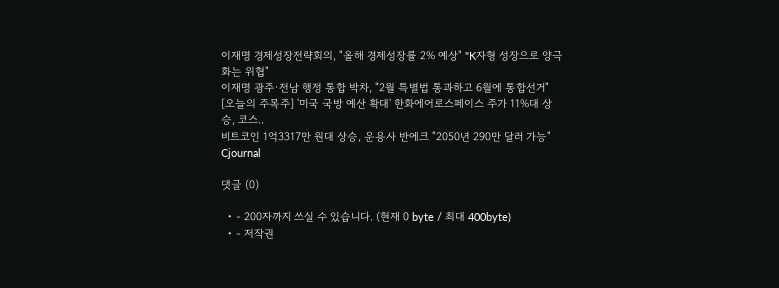이재명 경제성장전략회의, "올해 경제성장률 2% 예상" "K자형 성장으로 양극화는 위협"
이재명 광주·전남 행정 통합 박차, "2월 특별법 통과하고 6월에 통합선거"
[오늘의 주목주] '미국 국방 예산 확대' 한화에어로스페이스 주가 11%대 상승, 코스..
비트코인 1억3317만 원대 상승, 운용사 반에크 "2050년 290만 달러 가능"
Cjournal

댓글 (0)

  • - 200자까지 쓰실 수 있습니다. (현재 0 byte / 최대 400byte)
  • - 저작권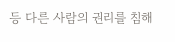등 다른 사람의 권리를 침해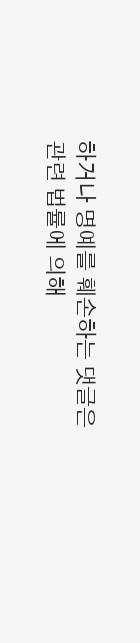하거나 명예를 훼손하는 댓글은 관련 법률에 의해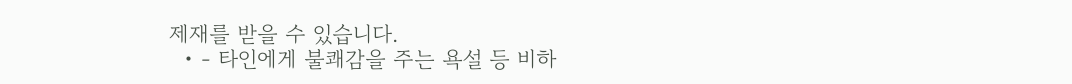제재를 받을 수 있습니다.
  • - 타인에게 불쾌감을 주는 욕설 등 비하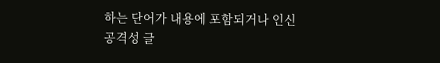하는 단어가 내용에 포함되거나 인신공격성 글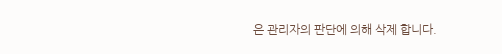은 관리자의 판단에 의해 삭제 합니다.